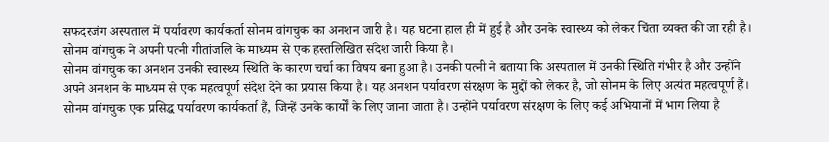सफदरजंग अस्पताल में पर्यावरण कार्यकर्ता सोनम वांगचुक का अनशन जारी है। यह घटना हाल ही में हुई है और उनके स्वास्थ्य को लेकर चिंता व्यक्त की जा रही है। सोनम वांगचुक ने अपनी पत्नी गीतांजलि के माध्यम से एक हस्तलिखित संदेश जारी किया है।
सोनम वांगचुक का अनशन उनकी स्वास्थ्य स्थिति के कारण चर्चा का विषय बना हुआ है। उनकी पत्नी ने बताया कि अस्पताल में उनकी स्थिति गंभीर है और उन्होंने अपने अनशन के माध्यम से एक महत्वपूर्ण संदेश देने का प्रयास किया है। यह अनशन पर्यावरण संरक्षण के मुद्दों को लेकर है, जो सोनम के लिए अत्यंत महत्वपूर्ण हैं।
सोनम वांगचुक एक प्रसिद्ध पर्यावरण कार्यकर्ता हैं, जिन्हें उनके कार्यों के लिए जाना जाता है। उन्होंने पर्यावरण संरक्षण के लिए कई अभियानों में भाग लिया है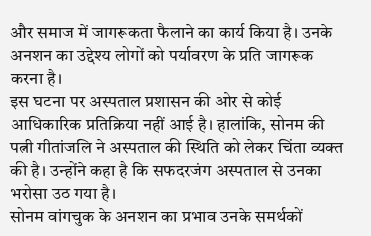और समाज में जागरूकता फैलाने का कार्य किया है। उनके अनशन का उद्देश्य लोगों को पर्यावरण के प्रति जागरूक करना है।
इस घटना पर अस्पताल प्रशासन की ओर से कोई आधिकारिक प्रतिक्रिया नहीं आई है। हालांकि, सोनम की पत्नी गीतांजलि ने अस्पताल की स्थिति को लेकर चिंता व्यक्त की है। उन्होंने कहा है कि सफदरजंग अस्पताल से उनका भरोसा उठ गया है।
सोनम वांगचुक के अनशन का प्रभाव उनके समर्थकों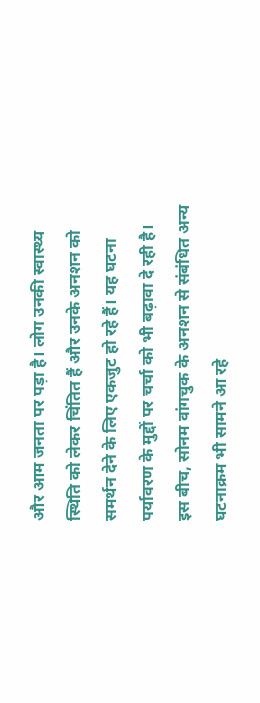और आम जनता पर पड़ा है। लोग उनकी स्वास्थ्य स्थिति को लेकर चिंतित हैं और उनके अनशन को समर्थन देने के लिए एकजुट हो रहे हैं। यह घटना पर्यावरण के मुद्दों पर चर्चा को भी बढ़ावा दे रही है।
इस बीच, सोनम वांगचुक के अनशन से संबंधित अन्य घटनाक्रम भी सामने आ रहे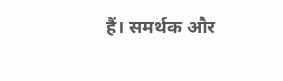हैं। समर्थक और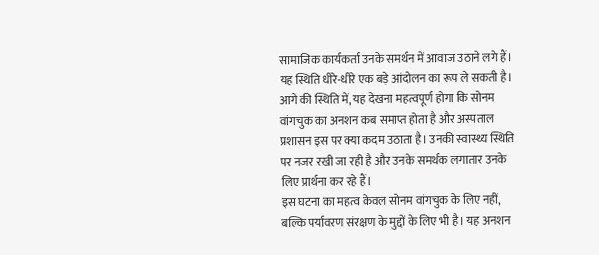सामाजिक कार्यकर्ता उनके समर्थन में आवाज उठाने लगे हैं। यह स्थिति धीरे-धीरे एक बड़े आंदोलन का रूप ले सकती है।
आगे की स्थिति में, यह देखना महत्वपूर्ण होगा कि सोनम वांगचुक का अनशन कब समाप्त होता है और अस्पताल प्रशासन इस पर क्या कदम उठाता है। उनकी स्वास्थ्य स्थिति पर नजर रखी जा रही है और उनके समर्थक लगातार उनके लिए प्रार्थना कर रहे हैं।
इस घटना का महत्व केवल सोनम वांगचुक के लिए नहीं, बल्कि पर्यावरण संरक्षण के मुद्दों के लिए भी है। यह अनशन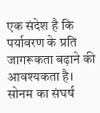एक संदेश है कि पर्यावरण के प्रति जागरूकता बढ़ाने की आवश्यकता है। सोनम का संघर्ष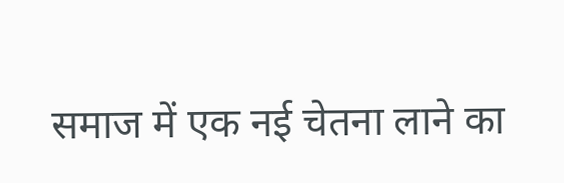समाज में एक नई चेतना लाने का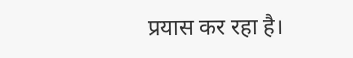प्रयास कर रहा है।